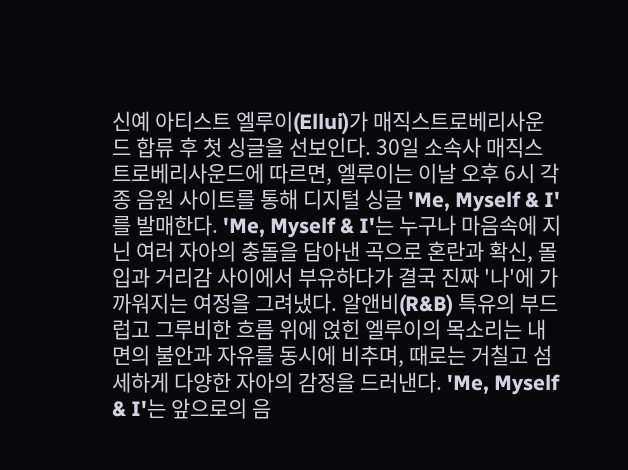신예 아티스트 엘루이(Ellui)가 매직스트로베리사운드 합류 후 첫 싱글을 선보인다. 30일 소속사 매직스트로베리사운드에 따르면, 엘루이는 이날 오후 6시 각종 음원 사이트를 통해 디지털 싱글 'Me, Myself & I'를 발매한다. 'Me, Myself & I'는 누구나 마음속에 지닌 여러 자아의 충돌을 담아낸 곡으로 혼란과 확신, 몰입과 거리감 사이에서 부유하다가 결국 진짜 '나'에 가까워지는 여정을 그려냈다. 알앤비(R&B) 특유의 부드럽고 그루비한 흐름 위에 얹힌 엘루이의 목소리는 내면의 불안과 자유를 동시에 비추며, 때로는 거칠고 섬세하게 다양한 자아의 감정을 드러낸다. 'Me, Myself & I'는 앞으로의 음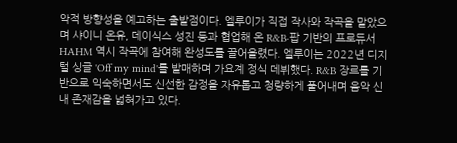악적 방향성을 예고하는 출발점이다. 엘루이가 직접 작사와 작곡을 맡았으며 샤이니 온유, 데이식스 성진 등과 협업해 온 R&B·팝 기반의 프로듀서 HAHM 역시 작곡에 참여해 완성도를 끌어올렸다. 엘루이는 2022년 디지털 싱글 'Off my mind'를 발매하며 가요계 정식 데뷔했다. R&B 장르를 기반으로 익숙하면서도 신선한 감정을 자유롭고 청량하게 풀어내며 음악 신 내 존재감을 넓혀가고 있다.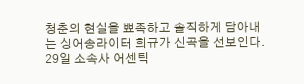청춘의 현실을 뾰족하고 솔직하게 담아내는 싱어송라이터 희규가 신곡을 선보인다. 29일 소속사 어센틱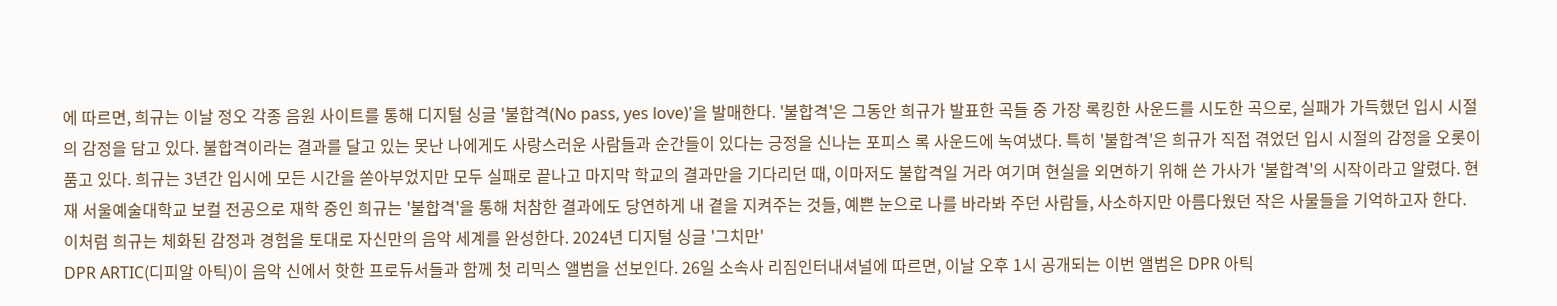에 따르면, 희규는 이날 정오 각종 음원 사이트를 통해 디지털 싱글 '불합격(No pass, yes love)'을 발매한다. '불합격'은 그동안 희규가 발표한 곡들 중 가장 록킹한 사운드를 시도한 곡으로, 실패가 가득했던 입시 시절의 감정을 담고 있다. 불합격이라는 결과를 달고 있는 못난 나에게도 사랑스러운 사람들과 순간들이 있다는 긍정을 신나는 포피스 록 사운드에 녹여냈다. 특히 '불합격'은 희규가 직접 겪었던 입시 시절의 감정을 오롯이 품고 있다. 희규는 3년간 입시에 모든 시간을 쏟아부었지만 모두 실패로 끝나고 마지막 학교의 결과만을 기다리던 때, 이마저도 불합격일 거라 여기며 현실을 외면하기 위해 쓴 가사가 '불합격'의 시작이라고 알렸다. 현재 서울예술대학교 보컬 전공으로 재학 중인 희규는 '불합격'을 통해 처참한 결과에도 당연하게 내 곁을 지켜주는 것들, 예쁜 눈으로 나를 바라봐 주던 사람들, 사소하지만 아름다웠던 작은 사물들을 기억하고자 한다. 이처럼 희규는 체화된 감정과 경험을 토대로 자신만의 음악 세계를 완성한다. 2024년 디지털 싱글 '그치만'
DPR ARTIC(디피알 아틱)이 음악 신에서 핫한 프로듀서들과 함께 첫 리믹스 앨범을 선보인다. 26일 소속사 리짐인터내셔널에 따르면, 이날 오후 1시 공개되는 이번 앨범은 DPR 아틱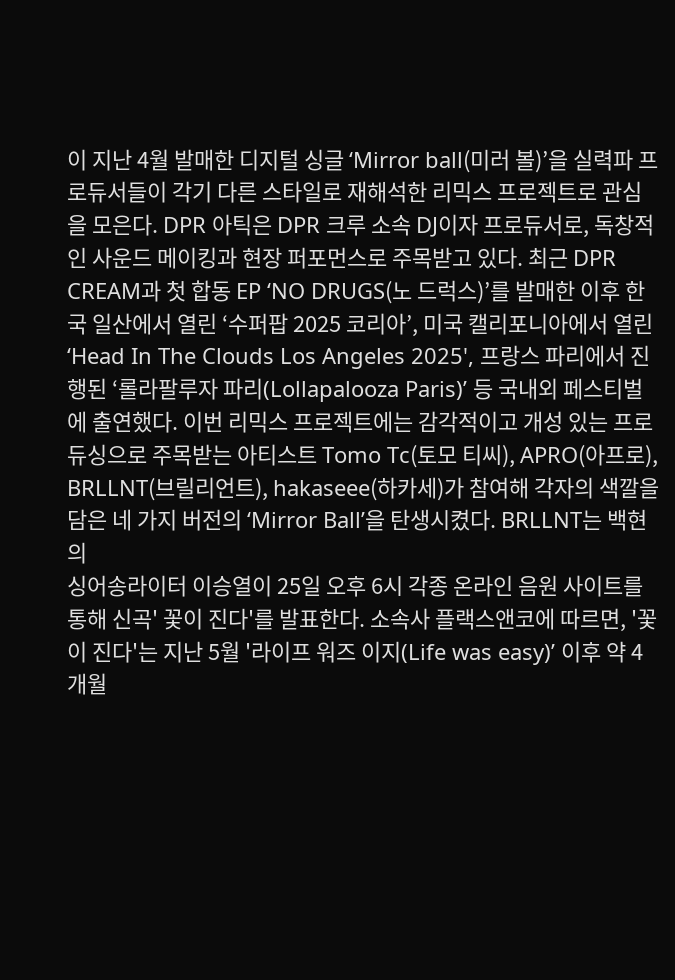이 지난 4월 발매한 디지털 싱글 ‘Mirror ball(미러 볼)’을 실력파 프로듀서들이 각기 다른 스타일로 재해석한 리믹스 프로젝트로 관심을 모은다. DPR 아틱은 DPR 크루 소속 DJ이자 프로듀서로, 독창적인 사운드 메이킹과 현장 퍼포먼스로 주목받고 있다. 최근 DPR CREAM과 첫 합동 EP ‘NO DRUGS(노 드럭스)’를 발매한 이후 한국 일산에서 열린 ‘수퍼팝 2025 코리아’, 미국 캘리포니아에서 열린 ‘Head In The Clouds Los Angeles 2025', 프랑스 파리에서 진행된 ‘롤라팔루자 파리(Lollapalooza Paris)’ 등 국내외 페스티벌에 출연했다. 이번 리믹스 프로젝트에는 감각적이고 개성 있는 프로듀싱으로 주목받는 아티스트 Tomo Tc(토모 티씨), APRO(아프로), BRLLNT(브릴리언트), hakaseee(하카세)가 참여해 각자의 색깔을 담은 네 가지 버전의 ‘Mirror Ball’을 탄생시켰다. BRLLNT는 백현의
싱어송라이터 이승열이 25일 오후 6시 각종 온라인 음원 사이트를 통해 신곡' 꽃이 진다'를 발표한다. 소속사 플랙스앤코에 따르면, '꽃이 진다'는 지난 5월 '라이프 워즈 이지(Life was easy)’ 이후 약 4개월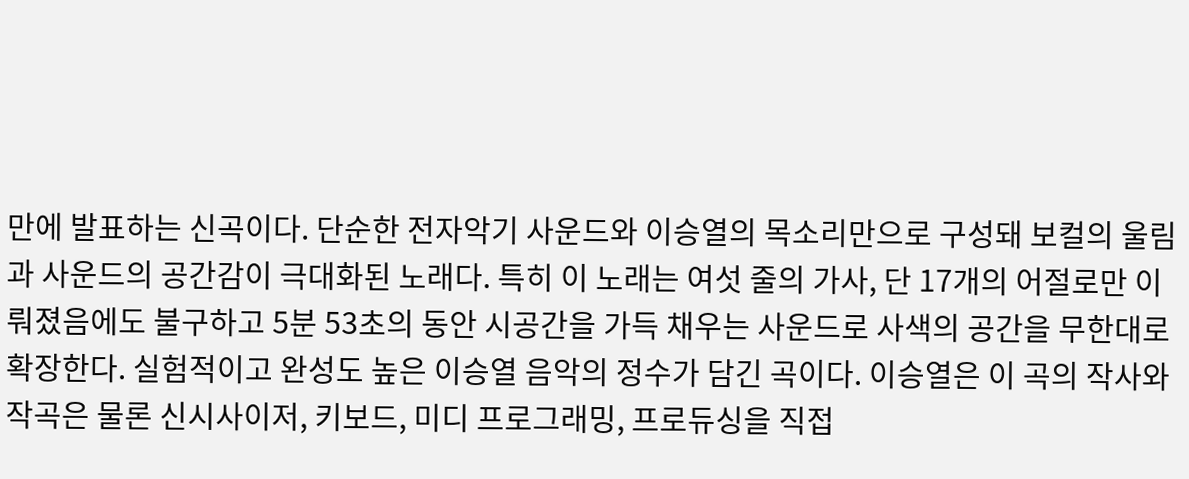만에 발표하는 신곡이다. 단순한 전자악기 사운드와 이승열의 목소리만으로 구성돼 보컬의 울림과 사운드의 공간감이 극대화된 노래다. 특히 이 노래는 여섯 줄의 가사, 단 17개의 어절로만 이뤄졌음에도 불구하고 5분 53초의 동안 시공간을 가득 채우는 사운드로 사색의 공간을 무한대로 확장한다. 실험적이고 완성도 높은 이승열 음악의 정수가 담긴 곡이다. 이승열은 이 곡의 작사와 작곡은 물론 신시사이저, 키보드, 미디 프로그래밍, 프로듀싱을 직접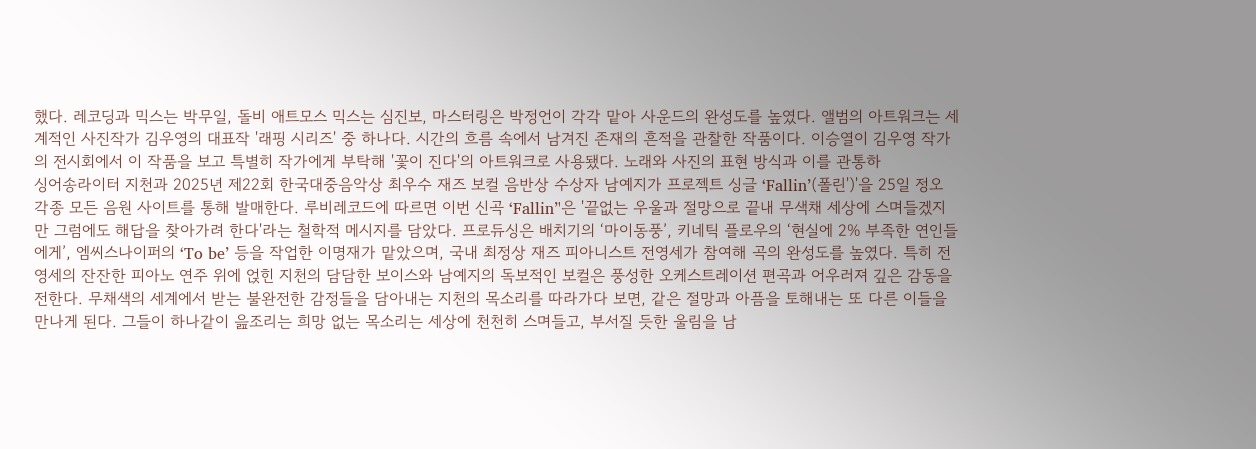했다. 레코딩과 믹스는 박무일, 돌비 애트모스 믹스는 심진보, 마스터링은 박정언이 각각 맡아 사운드의 완성도를 높였다. 앨범의 아트워크는 세계적인 사진작가 김우영의 대표작 '래핑 시리즈' 중 하나다. 시간의 흐름 속에서 남겨진 존재의 흔적을 관찰한 작품이다. 이승열이 김우영 작가의 전시회에서 이 작품을 보고 특별히 작가에게 부탁해 '꽃이 진다'의 아트워크로 사용됐다. 노래와 사진의 표현 방식과 이를 관통하
싱어송라이터 지천과 2025년 제22회 한국대중음악상 최우수 재즈 보컬 음반상 수상자 남예지가 프로젝트 싱글 ‘Fallin’(폴린')'을 25일 정오 각종 모든 음원 사이트를 통해 발매한다. 루비레코드에 따르면 이번 신곡 ‘Fallin’'은 '끝없는 우울과 절망으로 끝내 무색채 세상에 스며들겠지만 그럼에도 해답을 찾아가려 한다'라는 철학적 메시지를 담았다. 프로듀싱은 배치기의 ‘마이동풍’, 키네틱 플로우의 ‘현실에 2% 부족한 연인들에게’, 엠씨스나이퍼의 ‘To be’ 등을 작업한 이명재가 맡았으며, 국내 최정상 재즈 피아니스트 전영세가 참여해 곡의 완성도를 높였다. 특히 전영세의 잔잔한 피아노 연주 위에 얹힌 지천의 담담한 보이스와 남예지의 독보적인 보컬은 풍성한 오케스트레이션 편곡과 어우러져 깊은 감동을 전한다. 무채색의 세계에서 받는 불완전한 감정들을 담아내는 지천의 목소리를 따라가다 보면, 같은 절망과 아픔을 토해내는 또 다른 이들을 만나게 된다. 그들이 하나같이 읊조리는 희망 없는 목소리는 세상에 천천히 스며들고, 부서질 듯한 울림을 남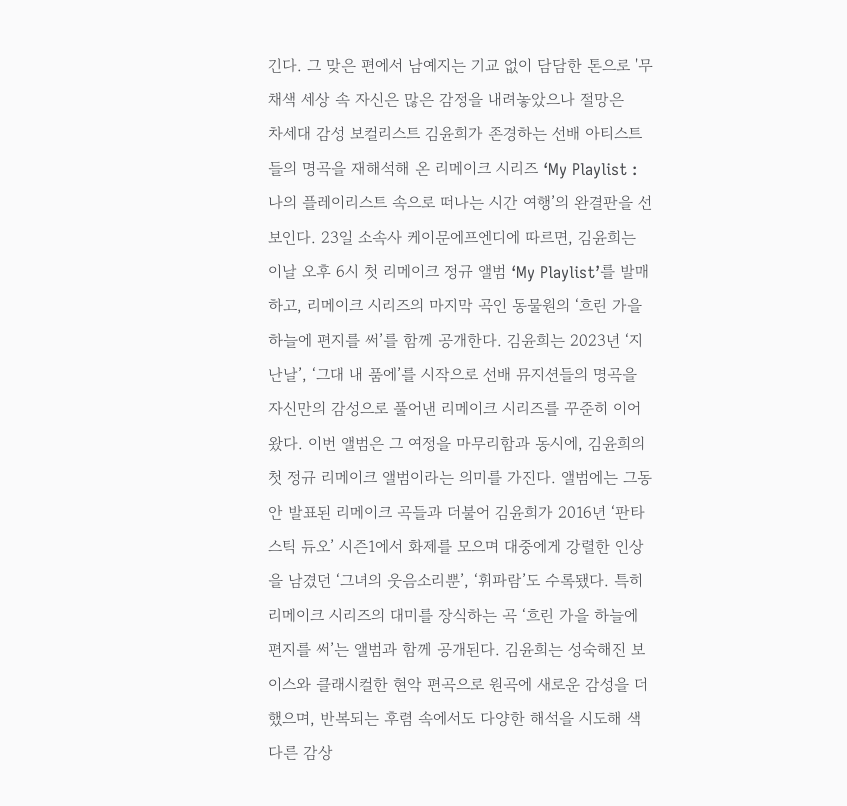긴다. 그 맞은 편에서 남예지는 기교 없이 담담한 톤으로 '무채색 세상 속 자신은 많은 감정을 내려놓았으나 절망은
차세대 감성 보컬리스트 김윤희가 존경하는 선배 아티스트들의 명곡을 재해석해 온 리메이크 시리즈 ‘My Playlist : 나의 플레이리스트 속으로 떠나는 시간 여행’의 완결판을 선보인다. 23일 소속사 케이문에프엔디에 따르면, 김윤희는 이날 오후 6시 첫 리메이크 정규 앨범 ‘My Playlist’를 발매하고, 리메이크 시리즈의 마지막 곡인 동물원의 ‘흐린 가을 하늘에 편지를 써’를 함께 공개한다. 김윤희는 2023년 ‘지난날’, ‘그대 내 품에’를 시작으로 선배 뮤지션들의 명곡을 자신만의 감성으로 풀어낸 리메이크 시리즈를 꾸준히 이어왔다. 이번 앨범은 그 여정을 마무리함과 동시에, 김윤희의 첫 정규 리메이크 앨범이라는 의미를 가진다. 앨범에는 그동안 발표된 리메이크 곡들과 더불어 김윤희가 2016년 ‘판타스틱 듀오’ 시즌1에서 화제를 모으며 대중에게 강렬한 인상을 남겼던 ‘그녀의 웃음소리뿐’, ‘휘파람’도 수록됐다. 특히 리메이크 시리즈의 대미를 장식하는 곡 ‘흐린 가을 하늘에 편지를 써’는 앨범과 함께 공개된다. 김윤희는 성숙해진 보이스와 클래시컬한 현악 편곡으로 원곡에 새로운 감성을 더했으며, 반복되는 후렴 속에서도 다양한 해석을 시도해 색다른 감상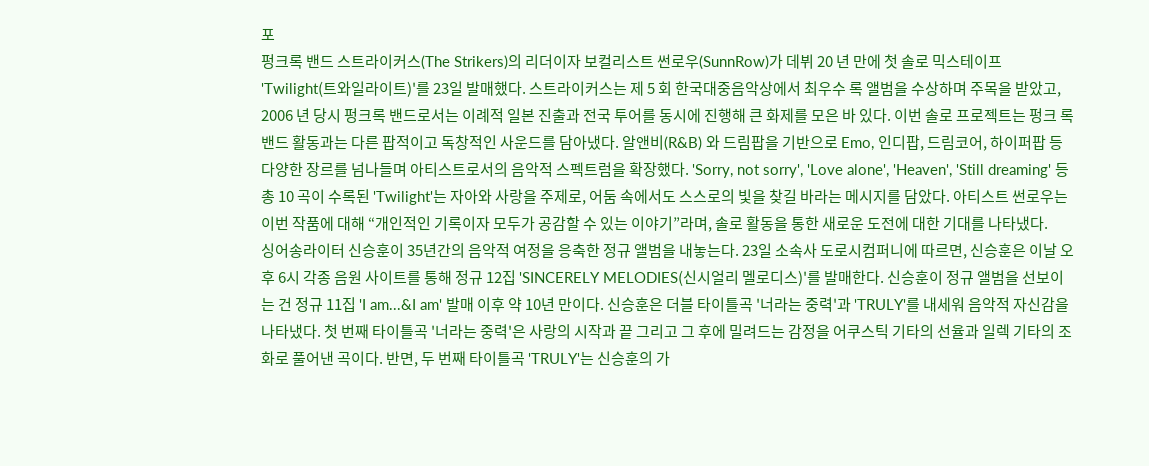포
펑크록 밴드 스트라이커스(The Strikers)의 리더이자 보컬리스트 썬로우(SunnRow)가 데뷔 20 년 만에 첫 솔로 믹스테이프 'Twilight(트와일라이트)'를 23일 발매했다. 스트라이커스는 제 5 회 한국대중음악상에서 최우수 록 앨범을 수상하며 주목을 받았고, 2006 년 당시 펑크록 밴드로서는 이례적 일본 진출과 전국 투어를 동시에 진행해 큰 화제를 모은 바 있다. 이번 솔로 프로젝트는 펑크 록 밴드 활동과는 다른 팝적이고 독창적인 사운드를 담아냈다. 알앤비(R&B) 와 드림팝을 기반으로 Emo, 인디팝, 드림코어, 하이퍼팝 등 다양한 장르를 넘나들며 아티스트로서의 음악적 스펙트럼을 확장했다. 'Sorry, not sorry', 'Love alone', 'Heaven', 'Still dreaming' 등 총 10 곡이 수록된 'Twilight'는 자아와 사랑을 주제로, 어둠 속에서도 스스로의 빛을 찾길 바라는 메시지를 담았다. 아티스트 썬로우는 이번 작품에 대해 “개인적인 기록이자 모두가 공감할 수 있는 이야기”라며, 솔로 활동을 통한 새로운 도전에 대한 기대를 나타냈다.
싱어송라이터 신승훈이 35년간의 음악적 여정을 응축한 정규 앨범을 내놓는다. 23일 소속사 도로시컴퍼니에 따르면, 신승훈은 이날 오후 6시 각종 음원 사이트를 통해 정규 12집 'SINCERELY MELODIES(신시얼리 멜로디스)'를 발매한다. 신승훈이 정규 앨범을 선보이는 건 정규 11집 'I am...&I am' 발매 이후 약 10년 만이다. 신승훈은 더블 타이틀곡 '너라는 중력'과 'TRULY'를 내세워 음악적 자신감을 나타냈다. 첫 번째 타이틀곡 '너라는 중력'은 사랑의 시작과 끝 그리고 그 후에 밀려드는 감정을 어쿠스틱 기타의 선율과 일렉 기타의 조화로 풀어낸 곡이다. 반면, 두 번째 타이틀곡 'TRULY'는 신승훈의 가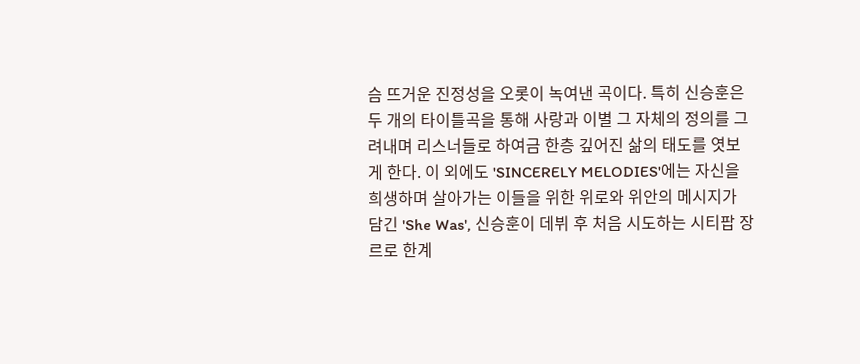슴 뜨거운 진정성을 오롯이 녹여낸 곡이다. 특히 신승훈은 두 개의 타이틀곡을 통해 사랑과 이별 그 자체의 정의를 그려내며 리스너들로 하여금 한층 깊어진 삶의 태도를 엿보게 한다. 이 외에도 'SINCERELY MELODIES'에는 자신을 희생하며 살아가는 이들을 위한 위로와 위안의 메시지가 담긴 'She Was', 신승훈이 데뷔 후 처음 시도하는 시티팝 장르로 한계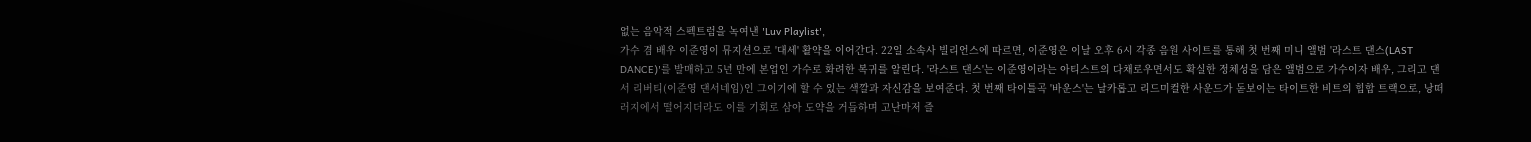없는 음악적 스펙트럼을 녹여낸 'Luv Playlist',
가수 겸 배우 이준영이 뮤지션으로 '대세' 활약을 이어간다. 22일 소속사 빌리언스에 따르면, 이준영은 이날 오후 6시 각종 음원 사이트를 통해 첫 번째 미니 앨범 '라스트 댄스(LAST DANCE)'를 발매하고 5년 만에 본업인 가수로 화려한 복귀를 알린다. '라스트 댄스'는 이준영이라는 아티스트의 다채로우면서도 확실한 정체성을 담은 앨범으로 가수이자 배우, 그리고 댄서 리버티(이준영 댄서네임)인 그이기에 할 수 있는 색깔과 자신감을 보여준다. 첫 번째 타이틀곡 '바운스'는 날카롭고 리드미컬한 사운드가 돋보이는 타이트한 비트의 힙합 트랙으로, 낭떠러지에서 떨어지더라도 이를 기회로 삼아 도약을 거듭하며 고난마저 즐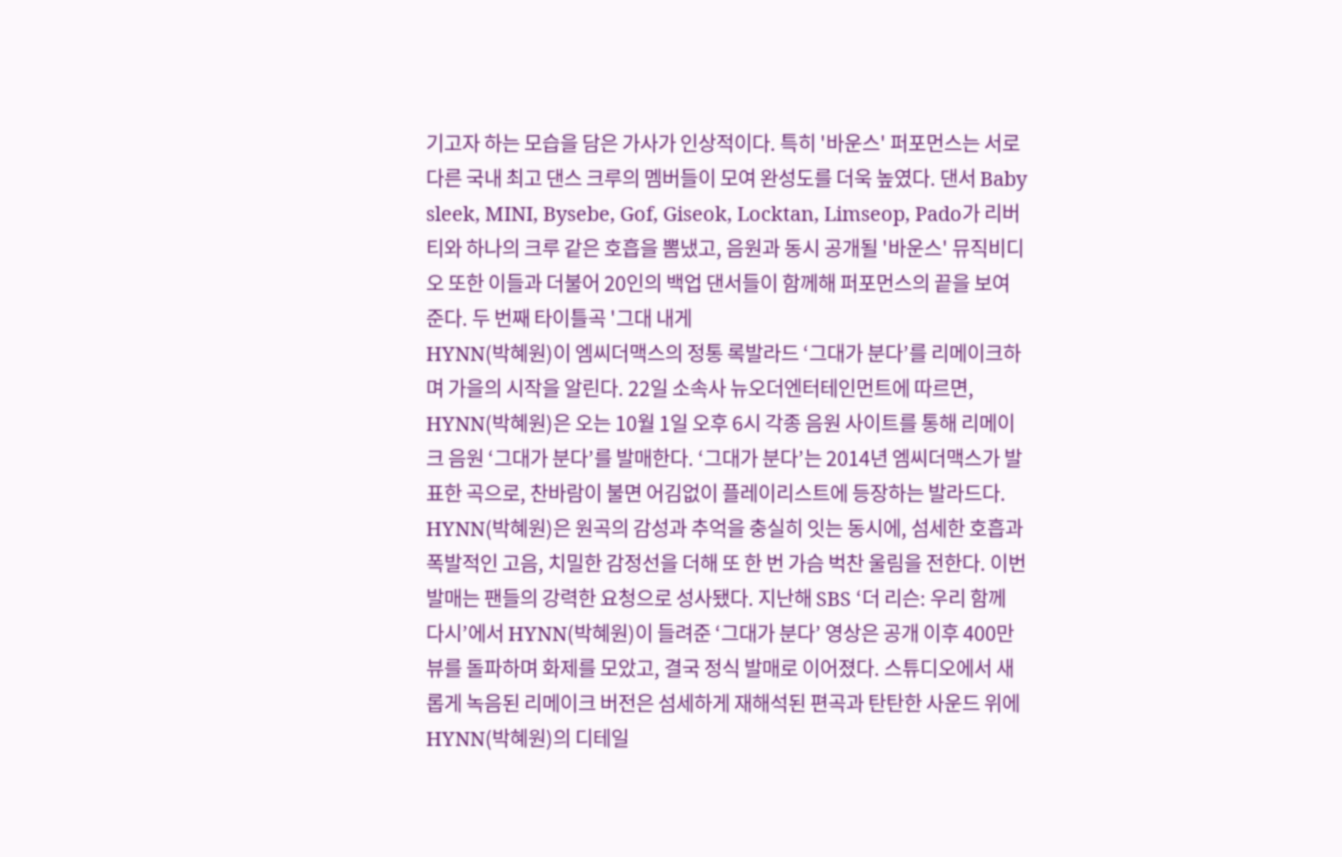기고자 하는 모습을 담은 가사가 인상적이다. 특히 '바운스' 퍼포먼스는 서로 다른 국내 최고 댄스 크루의 멤버들이 모여 완성도를 더욱 높였다. 댄서 Baby sleek, MINI, Bysebe, Gof, Giseok, Locktan, Limseop, Pado가 리버티와 하나의 크루 같은 호흡을 뽐냈고, 음원과 동시 공개될 '바운스' 뮤직비디오 또한 이들과 더불어 20인의 백업 댄서들이 함께해 퍼포먼스의 끝을 보여준다. 두 번째 타이틀곡 '그대 내게
HYNN(박혜원)이 엠씨더맥스의 정통 록발라드 ‘그대가 분다’를 리메이크하며 가을의 시작을 알린다. 22일 소속사 뉴오더엔터테인먼트에 따르면, HYNN(박혜원)은 오는 10월 1일 오후 6시 각종 음원 사이트를 통해 리메이크 음원 ‘그대가 분다’를 발매한다. ‘그대가 분다’는 2014년 엠씨더맥스가 발표한 곡으로, 찬바람이 불면 어김없이 플레이리스트에 등장하는 발라드다. HYNN(박혜원)은 원곡의 감성과 추억을 충실히 잇는 동시에, 섬세한 호흡과 폭발적인 고음, 치밀한 감정선을 더해 또 한 번 가슴 벅찬 울림을 전한다. 이번 발매는 팬들의 강력한 요청으로 성사됐다. 지난해 SBS ‘더 리슨: 우리 함께 다시’에서 HYNN(박혜원)이 들려준 ‘그대가 분다’ 영상은 공개 이후 400만 뷰를 돌파하며 화제를 모았고, 결국 정식 발매로 이어졌다. 스튜디오에서 새롭게 녹음된 리메이크 버전은 섬세하게 재해석된 편곡과 탄탄한 사운드 위에 HYNN(박혜원)의 디테일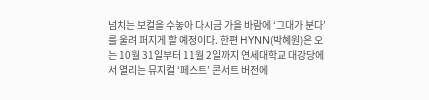넘치는 보컬을 수놓아 다시금 가을 바람에 ‘그대가 분다’를 울려 퍼지게 할 예정이다. 한편 HYNN(박혜원)은 오는 10월 31일부터 11월 2일까지 연세대학교 대강당에서 열리는 뮤지컬 ‘페스트’ 콘서트 버전에